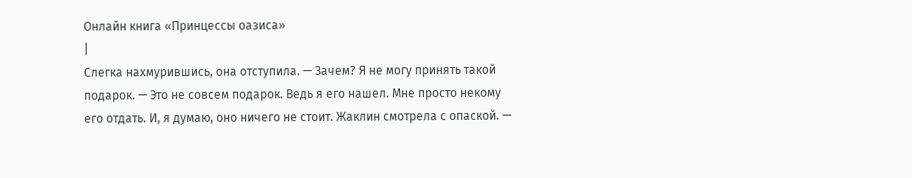Онлайн книга «Принцессы оазиса»
|
Слегка нахмурившись, она отступила. — Зачем? Я не могу принять такой подарок. — Это не совсем подарок. Ведь я его нашел. Мне просто некому его отдать. И, я думаю, оно ничего не стоит. Жаклин смотрела с опаской. —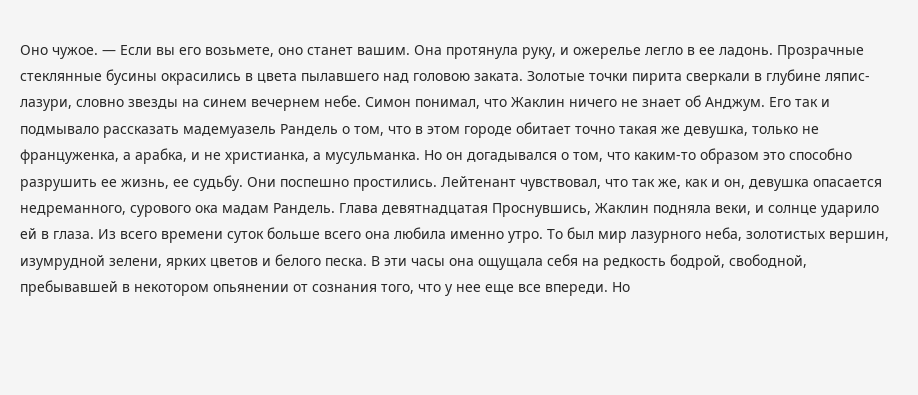Оно чужое. — Если вы его возьмете, оно станет вашим. Она протянула руку, и ожерелье легло в ее ладонь. Прозрачные стеклянные бусины окрасились в цвета пылавшего над головою заката. Золотые точки пирита сверкали в глубине ляпис-лазури, словно звезды на синем вечернем небе. Симон понимал, что Жаклин ничего не знает об Анджум. Его так и подмывало рассказать мадемуазель Рандель о том, что в этом городе обитает точно такая же девушка, только не француженка, а арабка, и не христианка, а мусульманка. Но он догадывался о том, что каким-то образом это способно разрушить ее жизнь, ее судьбу. Они поспешно простились. Лейтенант чувствовал, что так же, как и он, девушка опасается недреманного, сурового ока мадам Рандель. Глава девятнадцатая Проснувшись, Жаклин подняла веки, и солнце ударило ей в глаза. Из всего времени суток больше всего она любила именно утро. То был мир лазурного неба, золотистых вершин, изумрудной зелени, ярких цветов и белого песка. В эти часы она ощущала себя на редкость бодрой, свободной, пребывавшей в некотором опьянении от сознания того, что у нее еще все впереди. Но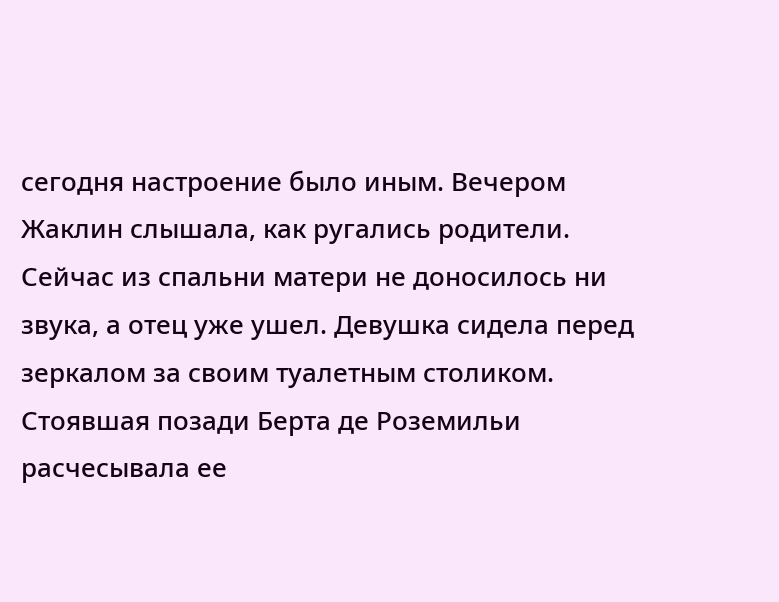сегодня настроение было иным. Вечером Жаклин слышала, как ругались родители. Сейчас из спальни матери не доносилось ни звука, а отец уже ушел. Девушка сидела перед зеркалом за своим туалетным столиком. Стоявшая позади Берта де Роземильи расчесывала ее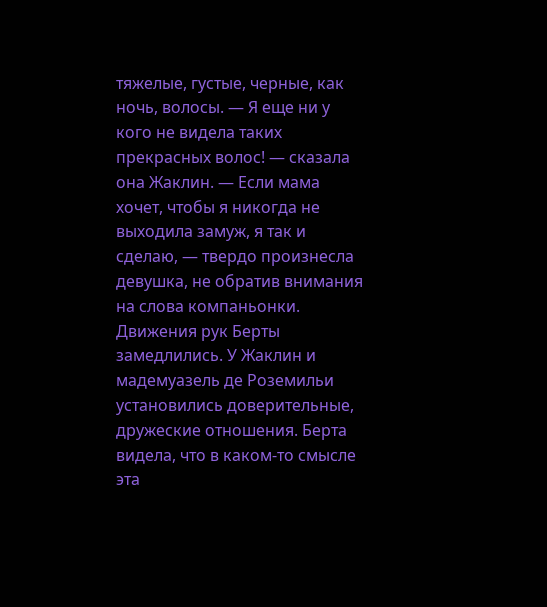тяжелые, густые, черные, как ночь, волосы. — Я еще ни у кого не видела таких прекрасных волос! — сказала она Жаклин. — Если мама хочет, чтобы я никогда не выходила замуж, я так и сделаю, — твердо произнесла девушка, не обратив внимания на слова компаньонки. Движения рук Берты замедлились. У Жаклин и мадемуазель де Роземильи установились доверительные, дружеские отношения. Берта видела, что в каком-то смысле эта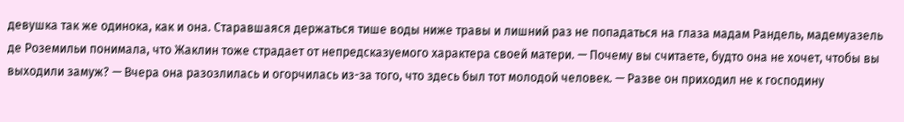девушка так же одинока, как и она. Старавшаяся держаться тише воды ниже травы и лишний раз не попадаться на глаза мадам Рандель, мадемуазель де Роземильи понимала, что Жаклин тоже страдает от непредсказуемого характера своей матери. — Почему вы считаете, будто она не хочет, чтобы вы выходили замуж? — Вчера она разозлилась и огорчилась из-за того, что здесь был тот молодой человек. — Разве он приходил не к господину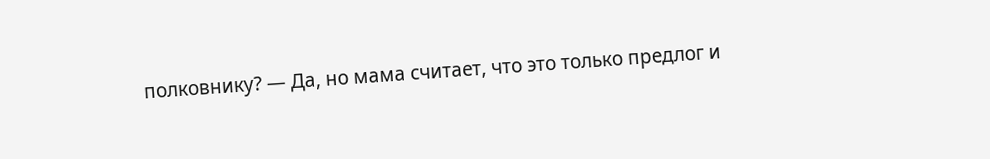полковнику? — Да, но мама считает, что это только предлог и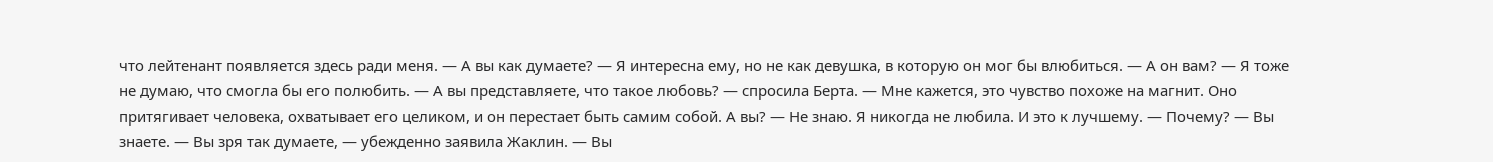что лейтенант появляется здесь ради меня. — А вы как думаете? — Я интересна ему, но не как девушка, в которую он мог бы влюбиться. — А он вам? — Я тоже не думаю, что смогла бы его полюбить. — А вы представляете, что такое любовь? — спросила Берта. — Мне кажется, это чувство похоже на магнит. Оно притягивает человека, охватывает его целиком, и он перестает быть самим собой. А вы? — Не знаю. Я никогда не любила. И это к лучшему. — Почему? — Вы знаете. — Вы зря так думаете, — убежденно заявила Жаклин. — Вы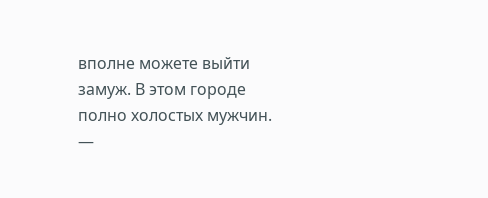вполне можете выйти замуж. В этом городе полно холостых мужчин. —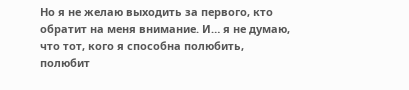Но я не желаю выходить за первого, кто обратит на меня внимание. И… я не думаю, что тот, кого я способна полюбить, полюбит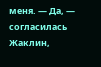меня. — Да, — согласилась Жаклин,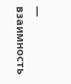— взаимность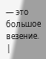— это большое везение. |